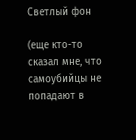Светлый фон

(еще кто-то сказал мне, что самоубийцы не попадают в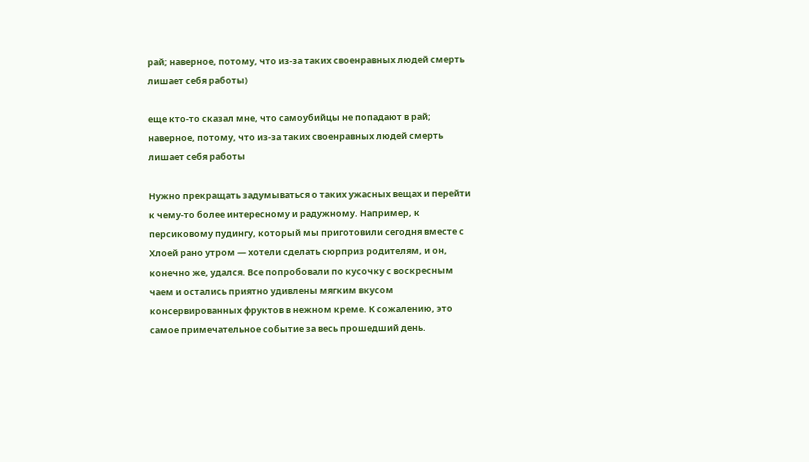рай; наверное, потому, что из-за таких своенравных людей смерть лишает себя работы)

еще кто-то сказал мне, что самоубийцы не попадают в рай; наверное, потому, что из-за таких своенравных людей смерть лишает себя работы

Нужно прекращать задумываться о таких ужасных вещах и перейти к чему-то более интересному и радужному. Например, к персиковому пудингу, который мы приготовили сегодня вместе с Хлоей рано утром — хотели сделать сюрприз родителям, и он, конечно же, удался. Все попробовали по кусочку с воскресным чаем и остались приятно удивлены мягким вкусом консервированных фруктов в нежном креме. К сожалению, это самое примечательное событие за весь прошедший день.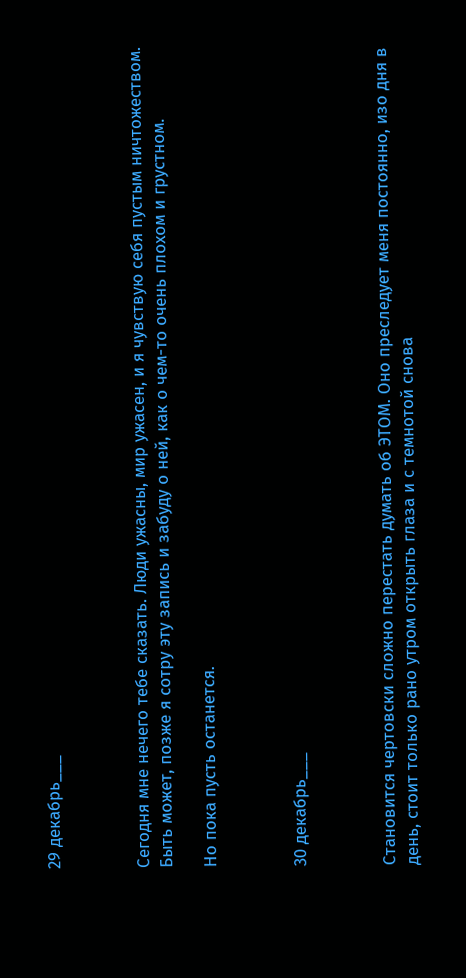29 декабрь___



Сегодня мне нечего тебе сказать. Люди ужасны, мир ужасен, и я чувствую себя пустым ничтожеством. Быть может, позже я сотру эту запись и забуду о ней, как о чем-то очень плохом и грустном.

Но пока пусть останется.



30 декабрь___



Становится чертовски сложно перестать думать об ЭТОМ. Оно преследует меня постоянно, изо дня в день, стоит только рано утром открыть глаза и с темнотой снова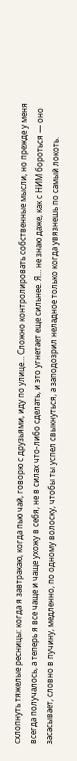схлопнуть тяжелые ресницы: когда я завтракаю, когда пью чай, говорю с друзьями, иду по улице… Сложно контролировать собственные мысли, но прежде у меня всегда получалось, а теперь я все чаще и чаще ухожу в себя, не в силах что-либо сделать, и это угнетает еще сильнее. Я… не знаю даже, как с НИМ бороться — оно засасывает, словно в пучину, медленно, по одному волоску, чтобы ты успел свыкнуться, а заподозрил неладное только когда увязнешь по самый локоть.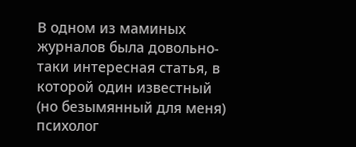В одном из маминых журналов была довольно-таки интересная статья, в которой один известный (но безымянный для меня) психолог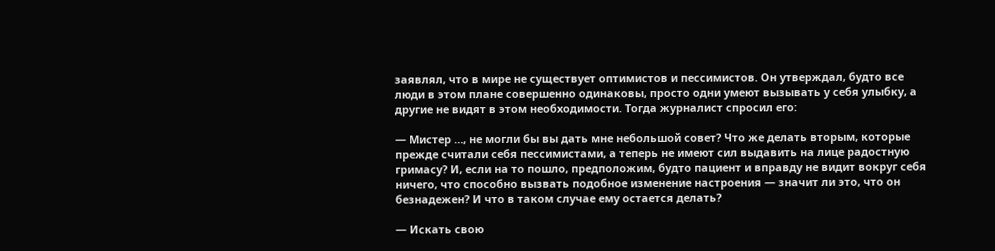заявлял, что в мире не существует оптимистов и пессимистов. Он утверждал, будто все люди в этом плане совершенно одинаковы, просто одни умеют вызывать у себя улыбку, а другие не видят в этом необходимости. Тогда журналист спросил его:

— Мистер …, не могли бы вы дать мне небольшой совет? Что же делать вторым, которые прежде считали себя пессимистами, а теперь не имеют сил выдавить на лице радостную гримасу? И, если на то пошло, предположим, будто пациент и вправду не видит вокруг себя ничего, что способно вызвать подобное изменение настроения — значит ли это, что он безнадежен? И что в таком случае ему остается делать?

— Искать свою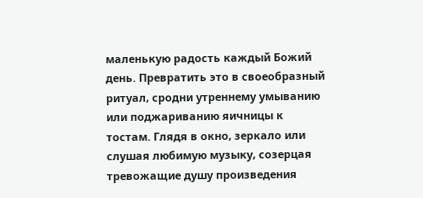маленькую радость каждый Божий день. Превратить это в своеобразный ритуал, сродни утреннему умыванию или поджариванию яичницы к тостам. Глядя в окно, зеркало или слушая любимую музыку, созерцая тревожащие душу произведения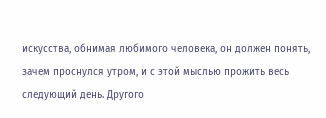искусства, обнимая любимого человека, он должен понять, зачем проснулся утром, и с этой мыслью прожить весь следующий день. Другого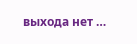выхода нет …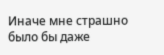Иначе мне страшно было бы даже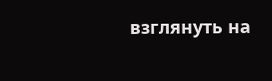взглянуть на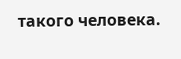такого человека.